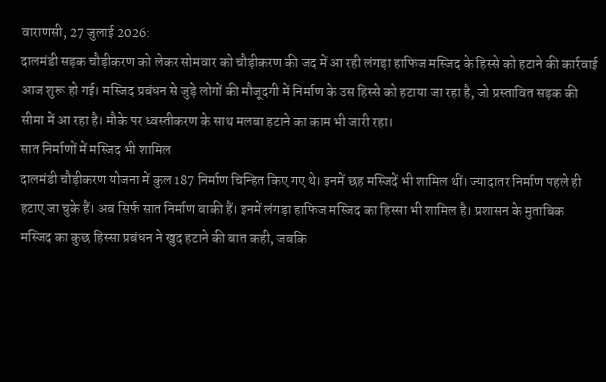वाराणसी, 27 जुलाई 2026:
दालमंडी सड़क चौड़ीकरण को लेकर सोमवार को चौड़ीकरण की जद में आ रही लंगड़ा हाफिज मस्जिद के हिस्से को हटाने की कार्रवाई आज शुरू हो गई। मस्जिद प्रबंधन से जुड़े लोगों की मौजूदगी में निर्माण के उस हिस्से को हटाया जा रहा है, जो प्रस्तावित सड़क की सीमा में आ रहा है। मौके पर ध्वस्तीकरण के साथ मलबा हटाने का काम भी जारी रहा।
सात निर्माणों में मस्जिद भी शामिल
दालमंडी चौड़ीकरण योजना में कुल 187 निर्माण चिन्हित किए गए थे। इनमें छह मस्जिदें भी शामिल थीं। ज्यादातर निर्माण पहले ही हटाए जा चुके हैं। अब सिर्फ सात निर्माण बाकी हैं। इनमें लंगड़ा हाफिज मस्जिद का हिस्सा भी शामिल है। प्रशासन के मुताबिक मस्जिद का कुछ हिस्सा प्रबंधन ने खुद हटाने की बात कही, जबकि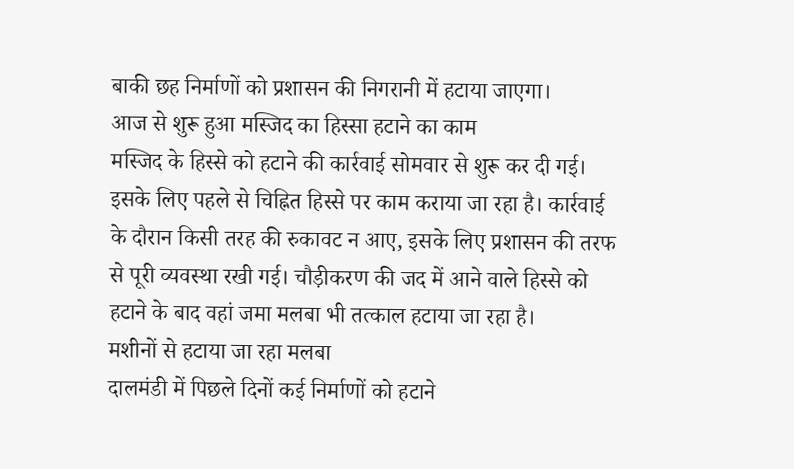बाकी छह निर्माणों को प्रशासन की निगरानी में हटाया जाएगा।
आज से शुरू हुआ मस्जिद का हिस्सा हटाने का काम
मस्जिद के हिस्से को हटाने की कार्रवाई सोमवार से शुरू कर दी गई। इसके लिए पहले से चिह्नित हिस्से पर काम कराया जा रहा है। कार्रवाई के दौरान किसी तरह की रुकावट न आए, इसके लिए प्रशासन की तरफ से पूरी व्यवस्था रखी गई। चौड़ीकरण की जद में आने वाले हिस्से को हटाने के बाद वहां जमा मलबा भी तत्काल हटाया जा रहा है।
मशीनों से हटाया जा रहा मलबा
दालमंडी में पिछले दिनों कई निर्माणों को हटाने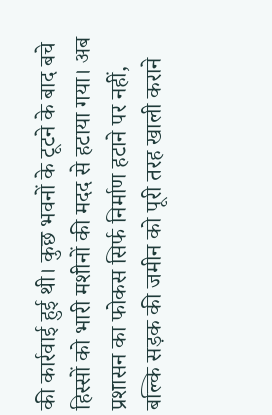की कार्रवाई हुई थी। कुछ भवनों के टूटने के बाद बचे हिस्सों को भारी मशीनों की मदद से हटाया गया। अब प्रशासन का फोकस सिर्फ निर्माण हटाने पर नहीं, बल्कि सड़क की जमीन को पूरी तरह खाली कराने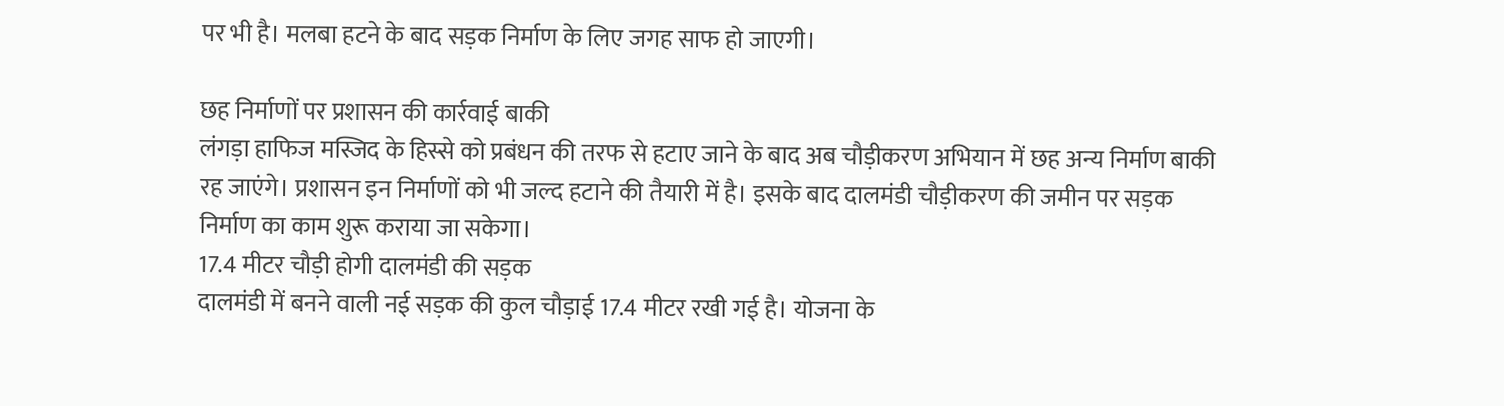पर भी है। मलबा हटने के बाद सड़क निर्माण के लिए जगह साफ हो जाएगी।

छह निर्माणों पर प्रशासन की कार्रवाई बाकी
लंगड़ा हाफिज मस्जिद के हिस्से को प्रबंधन की तरफ से हटाए जाने के बाद अब चौड़ीकरण अभियान में छह अन्य निर्माण बाकी रह जाएंगे। प्रशासन इन निर्माणों को भी जल्द हटाने की तैयारी में है। इसके बाद दालमंडी चौड़ीकरण की जमीन पर सड़क निर्माण का काम शुरू कराया जा सकेगा।
17.4 मीटर चौड़ी होगी दालमंडी की सड़क
दालमंडी में बनने वाली नई सड़क की कुल चौड़ाई 17.4 मीटर रखी गई है। योजना के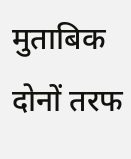मुताबिक दोनों तरफ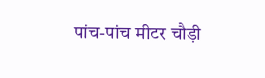पांच-पांच मीटर चौड़ी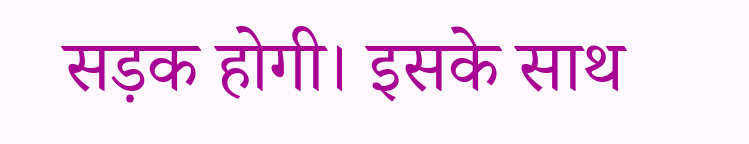सड़क होगी। इसके साथ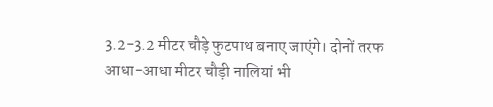3.2-3.2 मीटर चौड़े फुटपाथ बनाए जाएंगे। दोनों तरफ आधा-आधा मीटर चौड़ी नालियां भी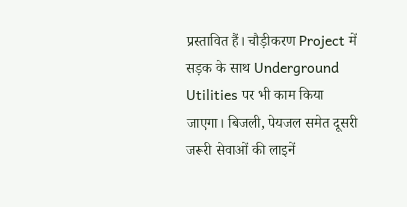प्रस्तावित हैं। चौड़ीकरण Project में सड़क के साथ Underground Utilities पर भी काम किया जाएगा। बिजली, पेयजल समेत दूसरी जरूरी सेवाओं की लाइनें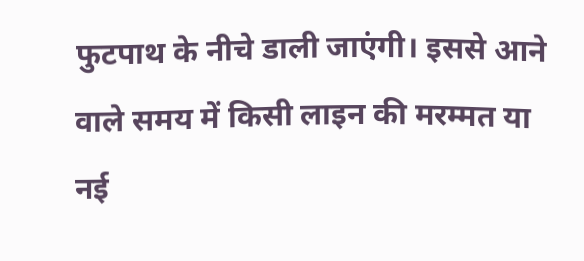फुटपाथ के नीचे डाली जाएंगी। इससे आने वाले समय में किसी लाइन की मरम्मत या नई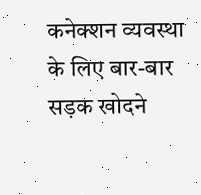कनेक्शन व्यवस्था के लिए बार-बार सड़क खोदने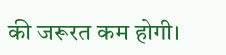की जरूरत कम होगी।